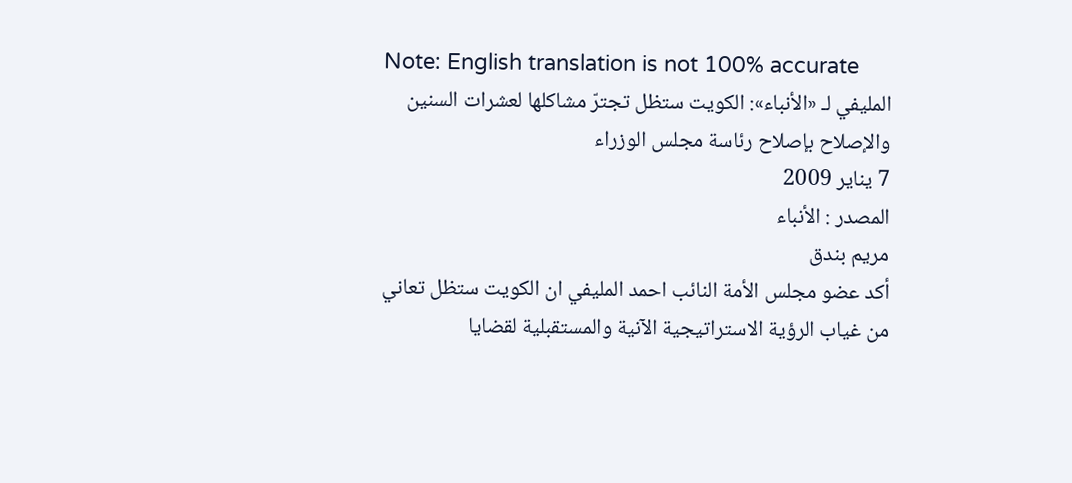Note: English translation is not 100% accurate
المليفي لـ «الأنباء»: الكويت ستظل تجترّ مشاكلها لعشرات السنين والإصلاح بإصلاح رئاسة مجلس الوزراء
7 يناير 2009
المصدر : الأنباء
مريم بندق
أكد عضو مجلس الأمة النائب احمد المليفي ان الكويت ستظل تعاني من غياب الرؤية الاستراتيجية الآنية والمستقبلية لقضايا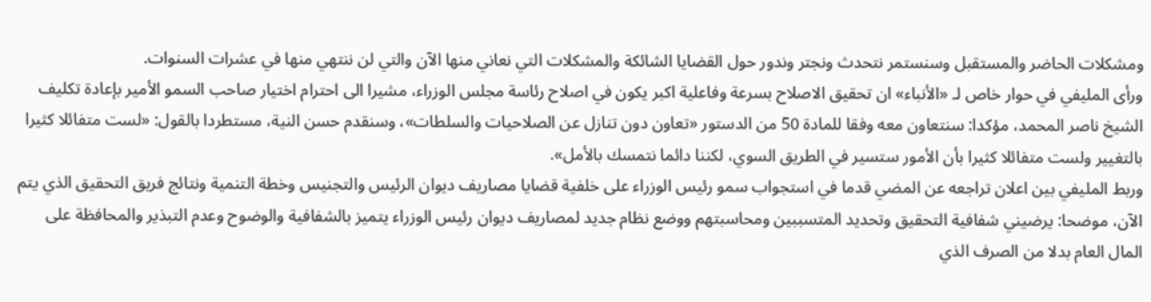ومشكلات الحاضر والمستقبل وسنستمر نتحدث ونجتر وندور حول القضايا الشائكة والمشكلات التي نعاني منها الآن والتي لن ننتهي منها في عشرات السنوات.
ورأى المليفي في حوار خاص لـ «الأنباء» ان تحقيق الاصلاح بسرعة وفاعلية اكبر يكون في اصلاح رئاسة مجلس الوزراء، مشيرا الى احترام اختيار صاحب السمو الأمير بإعادة تكليف الشيخ ناصر المحمد، مؤكدا: سنتعاون معه وفقا للمادة 50 من الدستور «تعاون دون تنازل عن الصلاحيات والسلطات»، وسنقدم حسن النية، مستطردا بالقول: «لست متفائلا كثيرا بالتغيير ولست متفائلا كثيرا بأن الأمور ستسير في الطريق السوي، لكننا دائما نتمسك بالأمل».
وربط المليفي بين اعلان تراجعه عن المضي قدما في استجواب سمو رئيس الوزراء على خلفية قضايا مصاريف ديوان الرئيس والتجنيس وخطة التنمية ونتائج فريق التحقيق الذي يتم الآن، موضحا: يرضيني شفافية التحقيق وتحديد المتسببين ومحاسبتهم ووضع نظام جديد لمصاريف ديوان رئيس الوزراء يتميز بالشفافية والوضوح وعدم التبذير والمحافظة على المال العام بدلا من الصرف الذي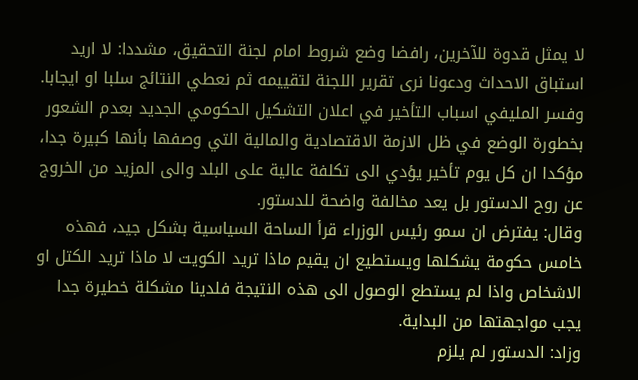لا يمثل قدوة للآخرين، رافضا وضع شروط امام لجنة التحقيق، مشددا: لا اريد استباق الاحداث ودعونا نرى تقرير اللجنة لتقييمه ثم نعطي النتائج سلبا او ايجابا.
وفسر المليفي اسباب التأخير في اعلان التشكيل الحكومي الجديد بعدم الشعور بخطورة الوضع في ظل الازمة الاقتصادية والمالية التي وصفها بأنها كبيرة جدا، مؤكدا ان كل يوم تأخير يؤدي الى تكلفة عالية على البلد والى المزيد من الخروج عن روح الدستور بل يعد مخالفة واضحة للدستور.
وقال: يفترض ان سمو رئيس الوزراء قرأ الساحة السياسية بشكل جيد، فهذه خامس حكومة يشكلها ويستطيع ان يقيم ماذا تريد الكويت لا ماذا تريد الكتل او الاشخاص واذا لم يستطع الوصول الى هذه النتيجة فلدينا مشكلة خطيرة جدا يجب مواجهتها من البداية.
وزاد: الدستور لم يلزم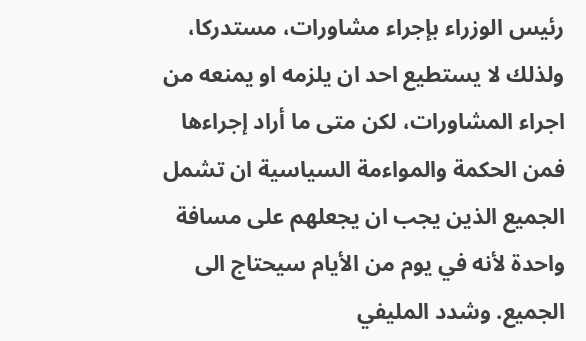رئيس الوزراء بإجراء مشاورات، مستدركا، ولذلك لا يستطيع احد ان يلزمه او يمنعه من اجراء المشاورات، لكن متى ما أراد إجراءها فمن الحكمة والمواءمة السياسية ان تشمل الجميع الذين يجب ان يجعلهم على مسافة واحدة لأنه في يوم من الأيام سيحتاج الى الجميع. وشدد المليفي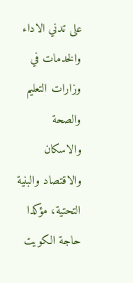على تدني الاداء والخدمات في وزارات التعليم والصحة والاسكان والاقتصاد والبنية التحتية، مؤكدا حاجة الكويت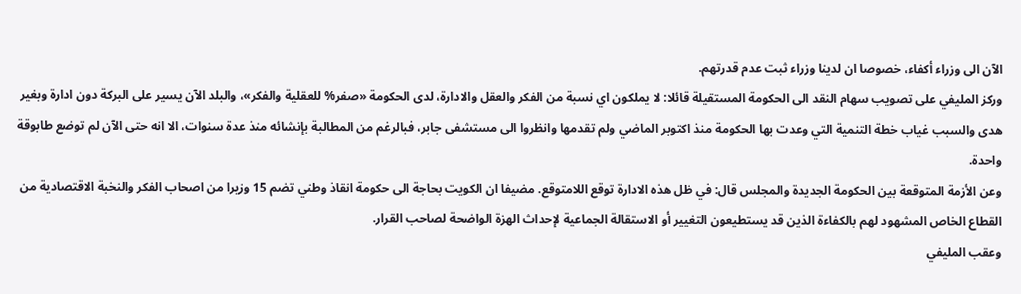الآن الى وزراء أكفاء، خصوصا ان لدينا وزراء ثبت عدم قدرتهم.
وركز المليفي على تصويب سهام النقد الى الحكومة المستقيلة قائلا: لا يملكون اي نسبة من الفكر والعقل والادارة، لدى الحكومة «صفر% للعقلية والفكر»، والبلد الآن يسير على البركة دون ادارة وبغير هدى والسبب غياب خطة التنمية التي وعدت بها الحكومة منذ اكتوبر الماضي ولم تقدمها وانظروا الى مستشفى جابر، فبالرغم من المطالبة بإنشائه منذ عدة سنوات، الا انه حتى الآن لم توضع طابوقة واحدة.
وعن الأزمة المتوقعة بين الحكومة الجديدة والمجلس قال: في ظل هذه الادارة توقع اللامتوقع. مضيفا ان الكويت بحاجة الى حكومة انقاذ وطني تضم 15 وزيرا من اصحاب الفكر والنخبة الاقتصادية من القطاع الخاص المشهود لهم بالكفاءة الذين قد يستطيعون التغيير أو الاستقالة الجماعية لإحداث الهزة الواضحة لصاحب القرار.
وعقب المليفي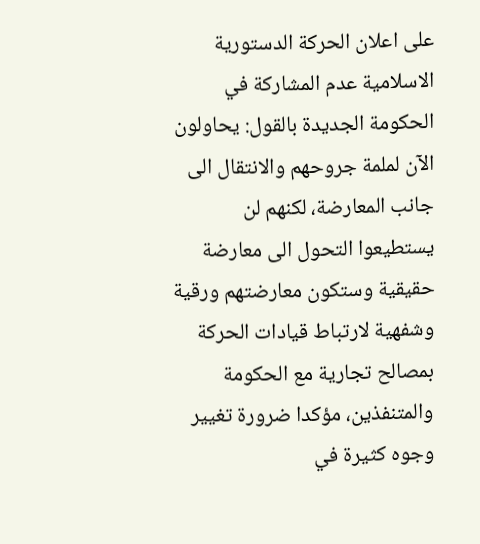على اعلان الحركة الدستورية الاسلامية عدم المشاركة في الحكومة الجديدة بالقول: يحاولون الآن لملمة جروحهم والانتقال الى جانب المعارضة، لكنهم لن يستطيعوا التحول الى معارضة حقيقية وستكون معارضتهم ورقية وشفهية لارتباط قيادات الحركة بمصالح تجارية مع الحكومة والمتنفذين، مؤكدا ضرورة تغيير وجوه كثيرة في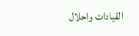القيادات واحلال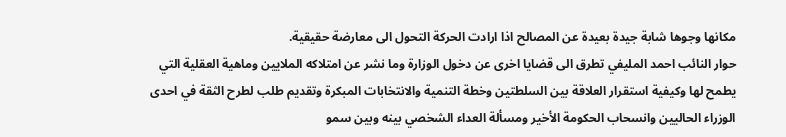مكانها وجوها شابة جيدة بعيدة عن المصالح اذا ارادت الحركة التحول الى معارضة حقيقية.
حوار النائب احمد المليفي تطرق الى قضايا اخرى عن دخول الوزارة وما نشر عن امتلاكه الملايين وماهية العقلية التي يطمح لها وكيفية استقرار العلاقة بين السلطتين وخطة التنمية والانتخابات المبكرة وتقديم طلب لطرح الثقة في احدى الوزراء الحاليين وانسحاب الحكومة الأخير ومسألة العداء الشخصي بينه وبين سمو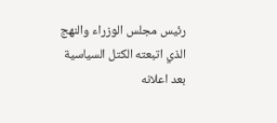رئيس مجلس الوزراء والنهج الذي اتبعته الكتل السياسية بعد اعلانه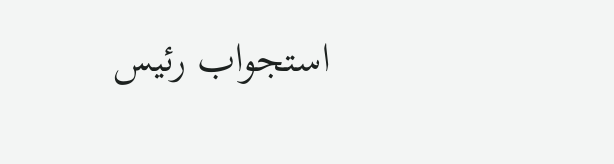استجواب رئيس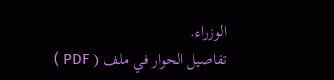الوزراء.
تفاصيل الحوار في ملف ( PDF )